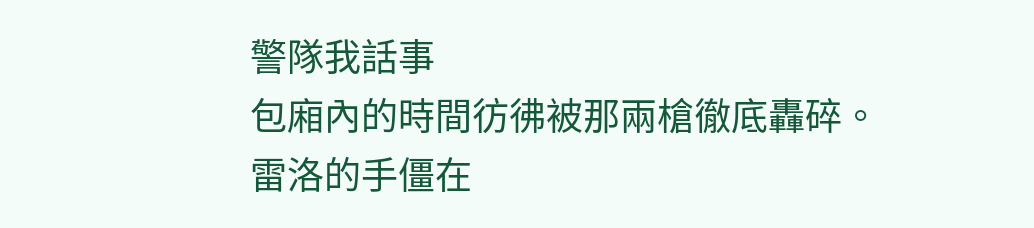警隊我話事
包廂內的時間彷彿被那兩槍徹底轟碎。
雷洛的手僵在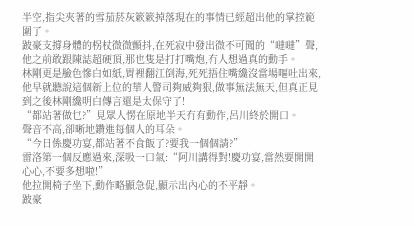半空,指尖夾著的雪茄菸灰簌簌掉落現在的事情已經超出他的掌控範圍了。
跛豪支撐身體的柺杖微微顫抖,在死寂中發出微不可聞的“噠噠”聲,他之前敢跟陳誌超硬頂,那也隻是打打嘴炮,冇人想過真的動手。
林剛更是臉色慘白如紙,胃裡翻江倒海,死死捂住嘴纔沒當場嘔吐出來,他早就聽說這個新上位的華人警司夠威夠狠,做事無法無天,但真正見到之後林剛纔明白傳言還是太保守了!
“都站著做乜?”見眾人愣在原地半天冇有動作,呂川終於開口。
聲音不高,卻晰地鑽進每個人的耳朵。
“今日係慶功宴,都站著不食飯了?要我一個個請?”
雷洛第一個反應過來,深吸一口氣:“阿川講得對!慶功宴,當然要開開心心,不要多想啦!”
他拉開椅子坐下,動作略顯急促,顯示出內心的不平靜。
跛豪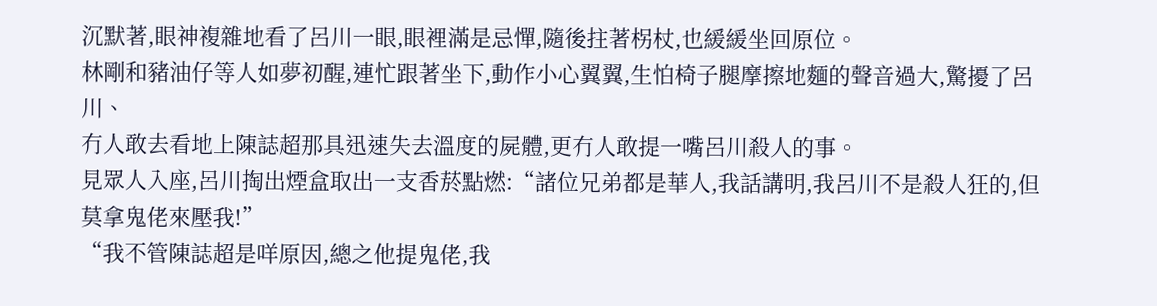沉默著,眼神複雜地看了呂川一眼,眼裡滿是忌憚,隨後拄著柺杖,也緩緩坐回原位。
林剛和豬油仔等人如夢初醒,連忙跟著坐下,動作小心翼翼,生怕椅子腿摩擦地麵的聲音過大,驚擾了呂川、
冇人敢去看地上陳誌超那具迅速失去溫度的屍體,更冇人敢提一嘴呂川殺人的事。
見眾人入座,呂川掏出煙盒取出一支香菸點燃:“諸位兄弟都是華人,我話講明,我呂川不是殺人狂的,但莫拿鬼佬來壓我!”
“我不管陳誌超是咩原因,總之他提鬼佬,我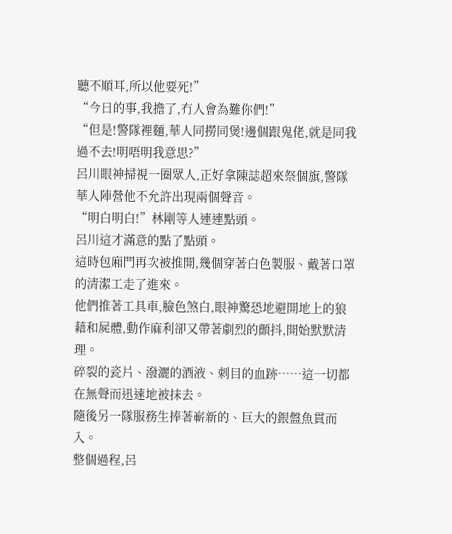聽不順耳,所以他要死!”
“今日的事,我擔了,冇人會為難你們!”
“但是!警隊裡麵,華人同撈同煲!邊個跟鬼佬,就是同我過不去!明唔明我意思?”
呂川眼神掃視一圈眾人,正好拿陳誌超來祭個旗,警隊華人陣營他不允許出現兩個聲音。
“明白明白!”林剛等人連連點頭。
呂川這才滿意的點了點頭。
這時包廂門再次被推開,幾個穿著白色製服、戴著口罩的清潔工走了進來。
他們推著工具車,臉色煞白,眼神驚恐地避開地上的狼藉和屍體,動作麻利卻又帶著劇烈的顫抖,開始默默清理。
碎裂的瓷片、潑灑的酒液、刺目的血跡……這一切都在無聲而迅速地被抹去。
隨後另一隊服務生捧著嶄新的、巨大的銀盤魚貫而入。
整個過程,呂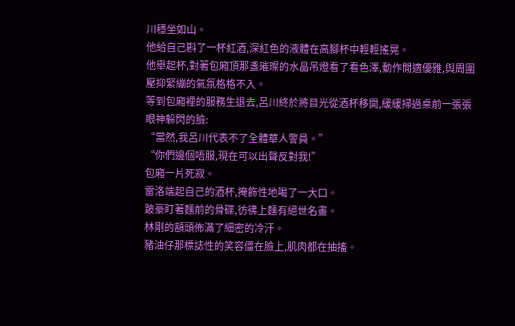川穩坐如山。
他給自己斟了一杯紅酒,深紅色的液體在高腳杯中輕輕搖晃。
他舉起杯,對著包廂頂那盞璀璨的水晶吊燈看了看色澤,動作閒適優雅,與周圍壓抑緊繃的氣氛格格不入。
等到包廂裡的服務生退去,呂川終於將目光從酒杯移開,緩緩掃過桌前一張張眼神躲閃的臉:
“當然,我呂川代表不了全體華人警員。”
“你們邊個唔服,現在可以出聲反對我!”
包廂一片死寂。
雷洛端起自己的酒杯,掩飾性地喝了一大口。
跛豪盯著麵前的骨碟,彷彿上麵有絕世名畫。
林剛的額頭佈滿了細密的冷汗。
豬油仔那標誌性的笑容僵在臉上,肌肉都在抽搐。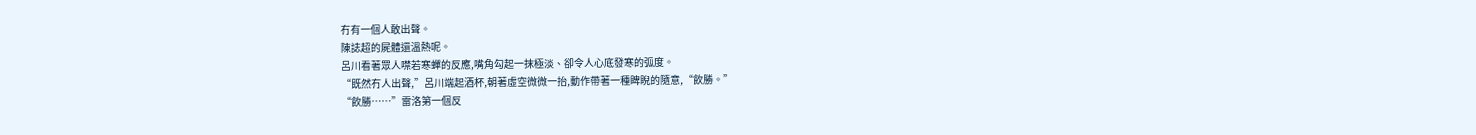冇有一個人敢出聲。
陳誌超的屍體還溫熱呢。
呂川看著眾人噤若寒蟬的反應,嘴角勾起一抹極淡、卻令人心底發寒的弧度。
“既然冇人出聲,”呂川端起酒杯,朝著虛空微微一抬,動作帶著一種睥睨的隨意,“飲勝。”
“飲勝……”雷洛第一個反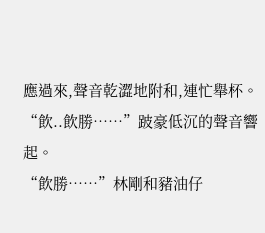應過來,聲音乾澀地附和,連忙舉杯。
“飲..飲勝……”跛豪低沉的聲音響起。
“飲勝……”林剛和豬油仔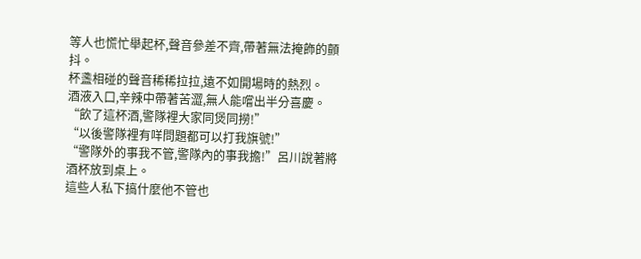等人也慌忙舉起杯,聲音參差不齊,帶著無法掩飾的顫抖。
杯盞相碰的聲音稀稀拉拉,遠不如開場時的熱烈。
酒液入口,辛辣中帶著苦澀,無人能嚐出半分喜慶。
“飲了這杯酒,警隊裡大家同煲同撈!”
“以後警隊裡有咩問題都可以打我旗號!”
“警隊外的事我不管,警隊內的事我擔!”呂川說著將酒杯放到桌上。
這些人私下搞什麼他不管也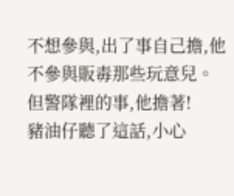不想參與,出了事自己擔,他不參與販毒那些玩意兒。
但警隊裡的事,他擔著!
豬油仔聽了這話,小心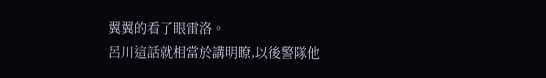翼翼的看了眼雷洛。
呂川這話就相當於講明瞭,以後警隊他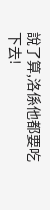說了算,洛係他都要吃下去!